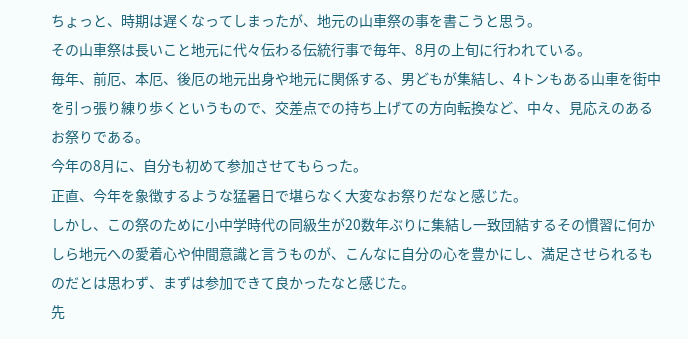ちょっと、時期は遅くなってしまったが、地元の山車祭の事を書こうと思う。
その山車祭は長いこと地元に代々伝わる伝統行事で毎年、8月の上旬に行われている。
毎年、前厄、本厄、後厄の地元出身や地元に関係する、男どもが集結し、4トンもある山車を街中を引っ張り練り歩くというもので、交差点での持ち上げての方向転換など、中々、見応えのあるお祭りである。
今年の8月に、自分も初めて参加させてもらった。
正直、今年を象徴するような猛暑日で堪らなく大変なお祭りだなと感じた。
しかし、この祭のために小中学時代の同級生が20数年ぶりに集結し一致団結するその慣習に何かしら地元への愛着心や仲間意識と言うものが、こんなに自分の心を豊かにし、満足させられるものだとは思わず、まずは参加できて良かったなと感じた。
先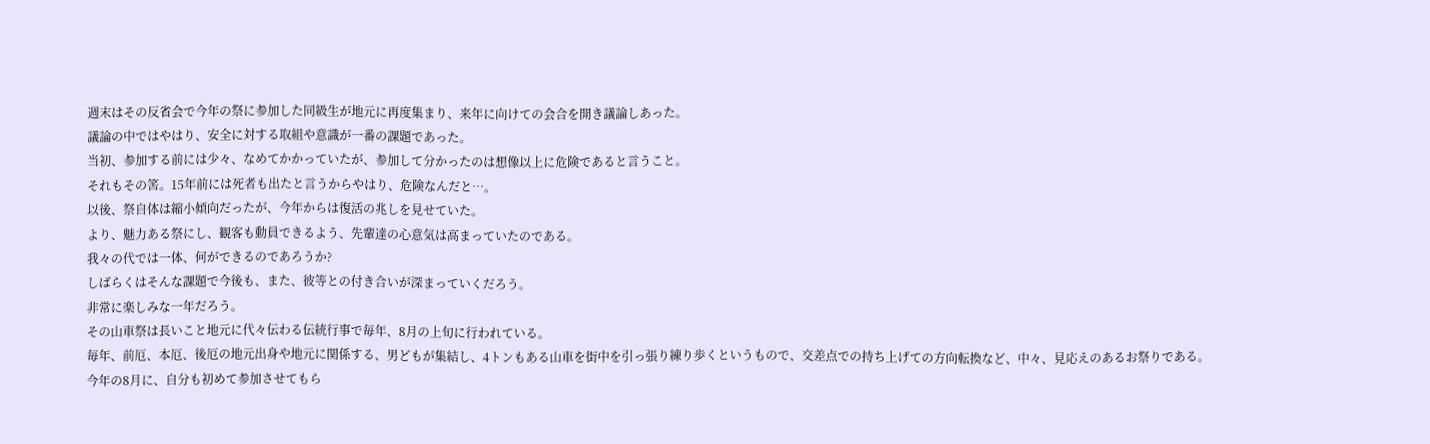週末はその反省会で今年の祭に参加した同級生が地元に再度集まり、来年に向けての会合を開き議論しあった。
議論の中ではやはり、安全に対する取組や意識が一番の課題であった。
当初、参加する前には少々、なめてかかっていたが、参加して分かったのは想像以上に危険であると言うこと。
それもその筈。15年前には死者も出たと言うからやはり、危険なんだと…。
以後、祭自体は縮小傾向だったが、今年からは復活の兆しを見せていた。
より、魅力ある祭にし、観客も動員できるよう、先輩達の心意気は高まっていたのである。
我々の代では一体、何ができるのであろうか?
しばらくはそんな課題で今後も、また、彼等との付き合いが深まっていくだろう。
非常に楽しみな一年だろう。
その山車祭は長いこと地元に代々伝わる伝統行事で毎年、8月の上旬に行われている。
毎年、前厄、本厄、後厄の地元出身や地元に関係する、男どもが集結し、4トンもある山車を街中を引っ張り練り歩くというもので、交差点での持ち上げての方向転換など、中々、見応えのあるお祭りである。
今年の8月に、自分も初めて参加させてもら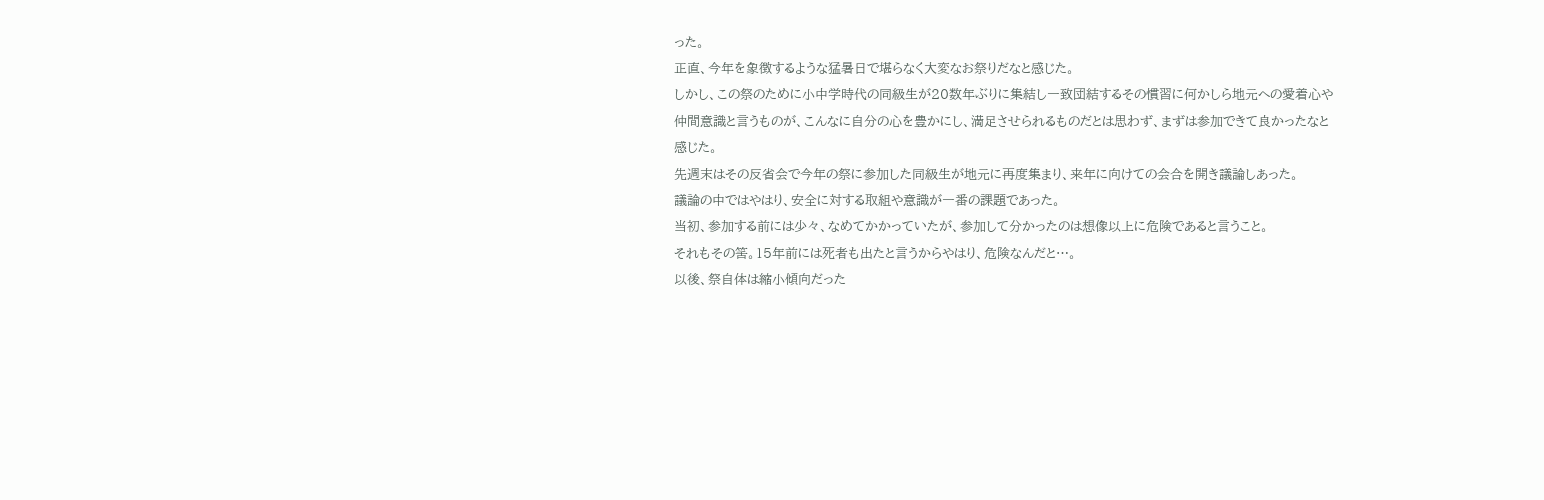った。
正直、今年を象徴するような猛暑日で堪らなく大変なお祭りだなと感じた。
しかし、この祭のために小中学時代の同級生が20数年ぶりに集結し一致団結するその慣習に何かしら地元への愛着心や仲間意識と言うものが、こんなに自分の心を豊かにし、満足させられるものだとは思わず、まずは参加できて良かったなと感じた。
先週末はその反省会で今年の祭に参加した同級生が地元に再度集まり、来年に向けての会合を開き議論しあった。
議論の中ではやはり、安全に対する取組や意識が一番の課題であった。
当初、参加する前には少々、なめてかかっていたが、参加して分かったのは想像以上に危険であると言うこと。
それもその筈。15年前には死者も出たと言うからやはり、危険なんだと…。
以後、祭自体は縮小傾向だった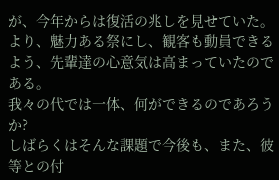が、今年からは復活の兆しを見せていた。
より、魅力ある祭にし、観客も動員できるよう、先輩達の心意気は高まっていたのである。
我々の代では一体、何ができるのであろうか?
しばらくはそんな課題で今後も、また、彼等との付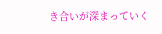き合いが深まっていく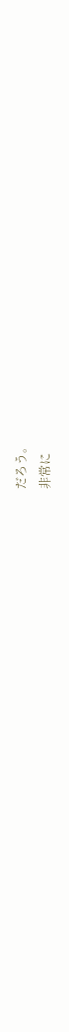だろう。
非常に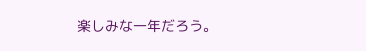楽しみな一年だろう。